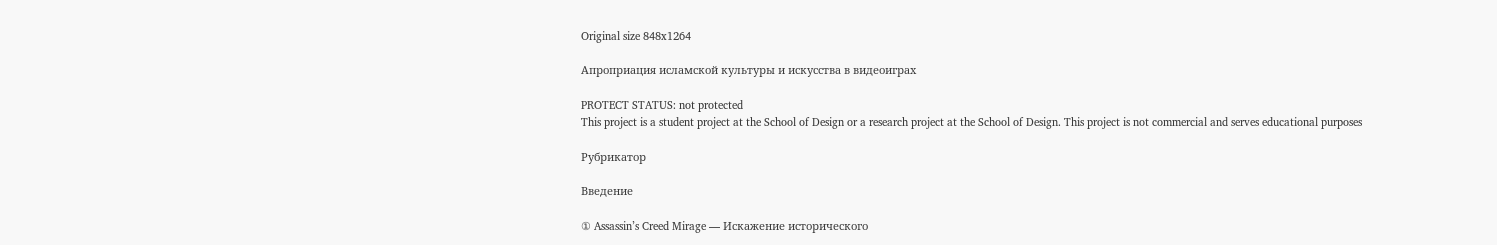Original size 848x1264

Апроприация исламской культуры и искусства в видеоиграх

PROTECT STATUS: not protected
This project is a student project at the School of Design or a research project at the School of Design. This project is not commercial and serves educational purposes

Рубрикатор

Введение

① Assassin’s Creed Mirage — Искажение исторического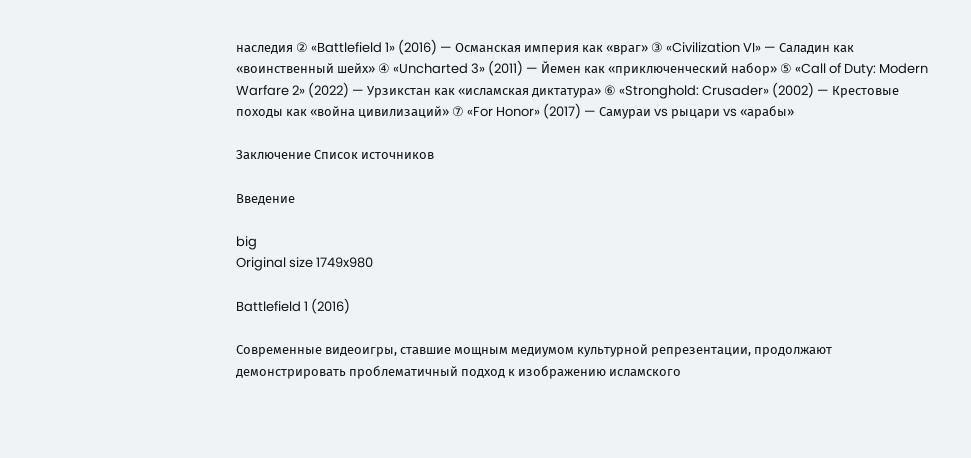наследия ② «Battlefield 1» (2016) — Османская империя как «враг» ③ «Civilization VI» — Саладин как «воинственный шейх» ④ «Uncharted 3» (2011) — Йемен как «приключенческий набор» ⑤ «Call of Duty: Modern Warfare 2» (2022) — Урзикстан как «исламская диктатура» ⑥ «Stronghold: Crusader» (2002) — Крестовые походы как «война цивилизаций» ⑦ «For Honor» (2017) — Самураи vs рыцари vs «арабы»

Заключение Список источников

Введение

big
Original size 1749x980

Battlefield 1 (2016)

Современные видеоигры, ставшие мощным медиумом культурной репрезентации, продолжают демонстрировать проблематичный подход к изображению исламского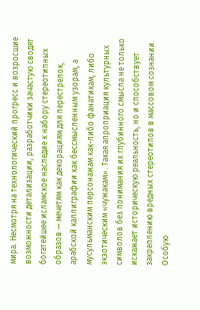мира. Несмотря на технологический прогресс и возросшие возможности детализации, разработчики зачастую сводят богатейшее исламское наследие к набору стереотипных образов — мечетям как декорациям для перестрелок, арабской каллиграфии как бессмысленным узорам, а мусульманским персонажам как-либо фанатикам, либо экзотическим «чужакам». Такая апроприация культурных символов без понимания их глубинного смысла не только искажает историческую реальность, но и способствует закреплению вредных стереотипов в массовом сознании. Особую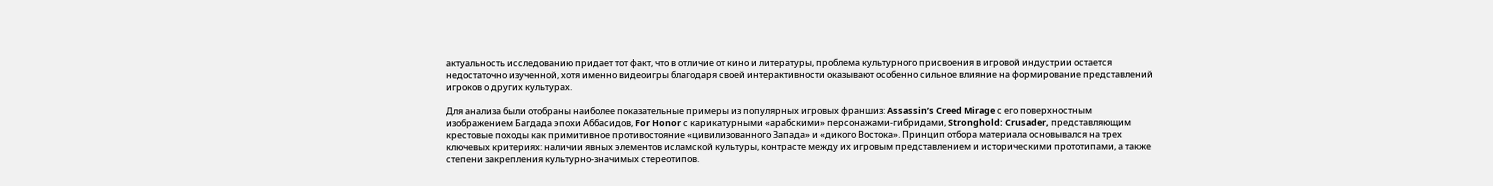актуальность исследованию придает тот факт, что в отличие от кино и литературы, проблема культурного присвоения в игровой индустрии остается недостаточно изученной, хотя именно видеоигры благодаря своей интерактивности оказывают особенно сильное влияние на формирование представлений игроков о других культурах.

Для анализа были отобраны наиболее показательные примеры из популярных игровых франшиз: Assassin’s Creed Mirage с его поверхностным изображением Багдада эпохи Аббасидов, For Honor с карикатурными «арабскими» персонажами-гибридами, Stronghold: Crusader, представляющим крестовые походы как примитивное противостояние «цивилизованного Запада» и «дикого Востока». Принцип отбора материала основывался на трех ключевых критериях: наличии явных элементов исламской культуры, контрасте между их игровым представлением и историческими прототипами, а также степени закрепления культурно-значимых стереотипов.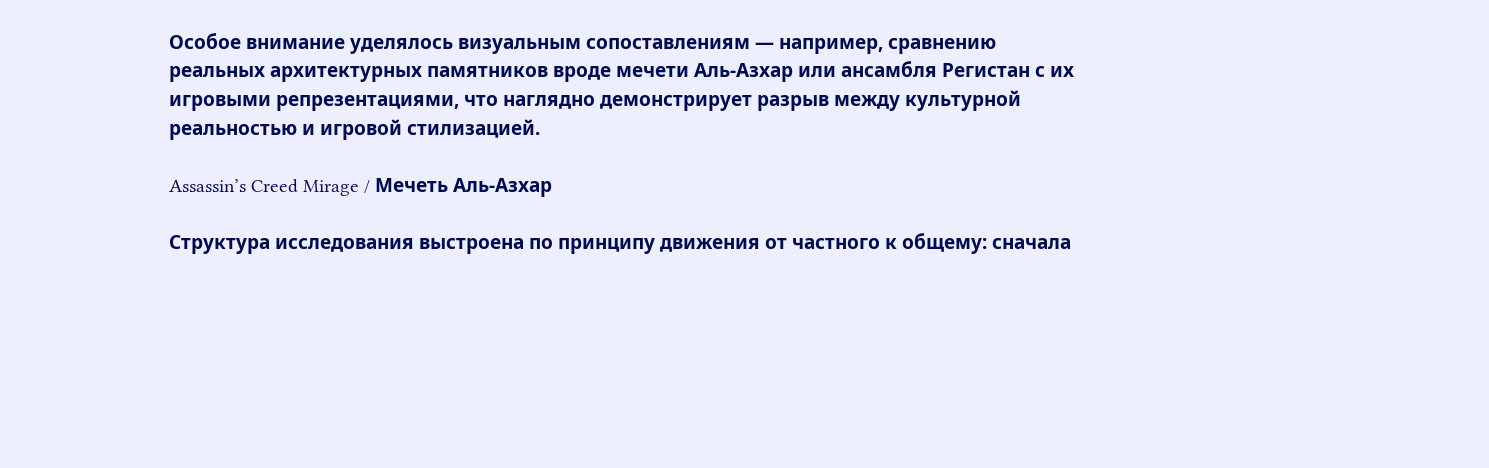Особое внимание уделялось визуальным сопоставлениям — например, сравнению реальных архитектурных памятников вроде мечети Аль-Азхар или ансамбля Регистан с их игровыми репрезентациями, что наглядно демонстрирует разрыв между культурной реальностью и игровой стилизацией.

Assassin’s Creed Mirage / Мечеть Аль-Азхар

Структура исследования выстроена по принципу движения от частного к общему: сначала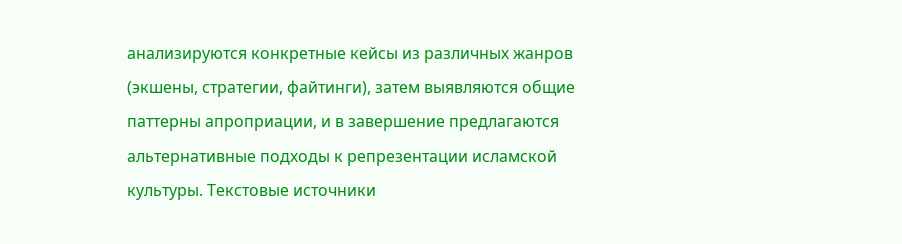анализируются конкретные кейсы из различных жанров (экшены, стратегии, файтинги), затем выявляются общие паттерны апроприации, и в завершение предлагаются альтернативные подходы к репрезентации исламской культуры. Текстовые источники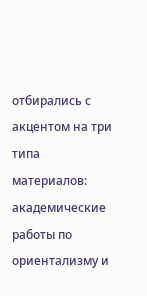отбирались с акцентом на три типа материалов: академические работы по ориентализму и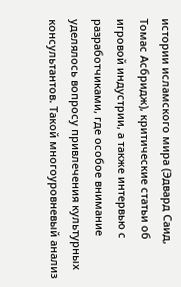истории исламского мира (Эдвард Саид, Томас Асбридж), критические статьи об игровой индустрии, а также интервью с разработчиками, где особое внимание уделялось вопросу привлечения культурных консультантов. Такой многоуровневый анализ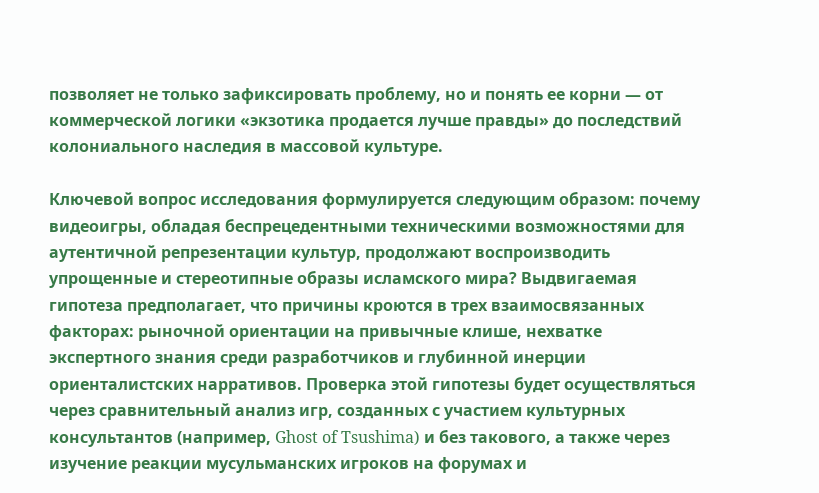позволяет не только зафиксировать проблему, но и понять ее корни — от коммерческой логики «экзотика продается лучше правды» до последствий колониального наследия в массовой культуре.

Ключевой вопрос исследования формулируется следующим образом: почему видеоигры, обладая беспрецедентными техническими возможностями для аутентичной репрезентации культур, продолжают воспроизводить упрощенные и стереотипные образы исламского мира? Выдвигаемая гипотеза предполагает, что причины кроются в трех взаимосвязанных факторах: рыночной ориентации на привычные клише, нехватке экспертного знания среди разработчиков и глубинной инерции ориенталистских нарративов. Проверка этой гипотезы будет осуществляться через сравнительный анализ игр, созданных с участием культурных консультантов (например, Ghost of Tsushima) и без такового, а также через изучение реакции мусульманских игроков на форумах и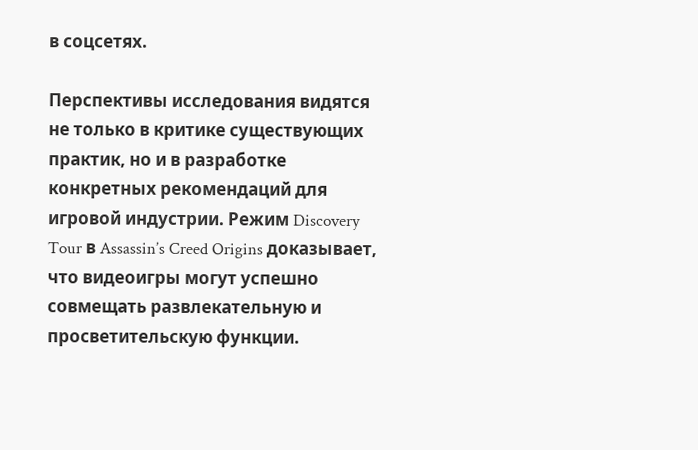в соцсетях.

Перспективы исследования видятся не только в критике существующих практик, но и в разработке конкретных рекомендаций для игровой индустрии. Режим Discovery Tour в Assassin’s Creed Origins доказывает, что видеоигры могут успешно совмещать развлекательную и просветительскую функции.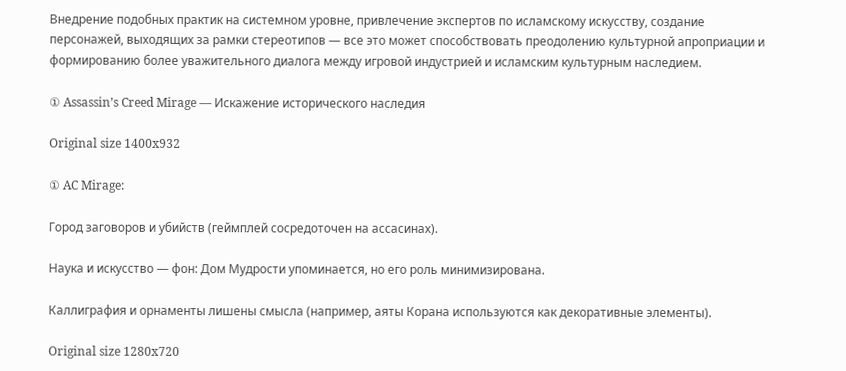Внедрение подобных практик на системном уровне, привлечение экспертов по исламскому искусству, создание персонажей, выходящих за рамки стереотипов — все это может способствовать преодолению культурной апроприации и формированию более уважительного диалога между игровой индустрией и исламским культурным наследием.

① Assassin’s Creed Mirage — Искажение исторического наследия

Original size 1400x932

① AC Mirage:

Город заговоров и убийств (геймплей сосредоточен на ассасинах).

Наука и искусство — фон: Дом Мудрости упоминается, но его роль минимизирована.

Каллиграфия и орнаменты лишены смысла (например, аяты Корана используются как декоративные элементы).

Original size 1280x720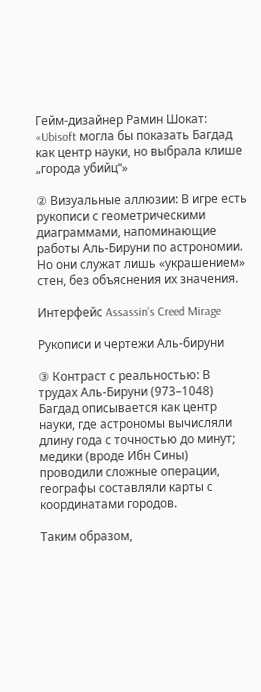Гейм-дизайнер Рамин Шокат: «Ubisoft могла бы показать Багдад как центр науки, но выбрала клише „города убийц“»

② Визуальные аллюзии: В игре есть рукописи с геометрическими диаграммами, напоминающие работы Аль-Бируни по астрономии. Но они служат лишь «украшением» стен, без объяснения их значения.

Интерфейс Assassin’s Creed Mirage

Рукописи и чертежи Аль-бируни

③ Контраст с реальностью: В трудах Аль-Бируни (973–1048) Багдад описывается как центр науки, где астрономы вычисляли длину года с точностью до минут; медики (вроде Ибн Сины) проводили сложные операции, географы составляли карты с координатами городов.

Таким образом,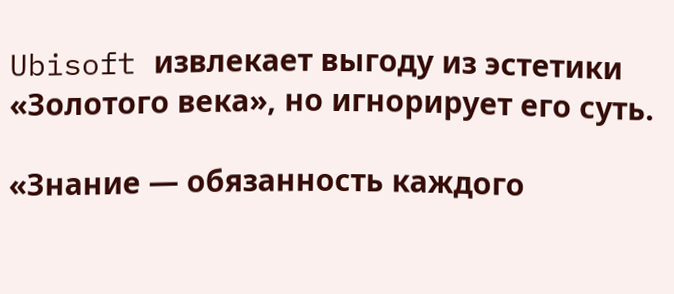Ubisoft извлекает выгоду из эстетики «Золотого века», но игнорирует его суть.

«Знание — обязанность каждого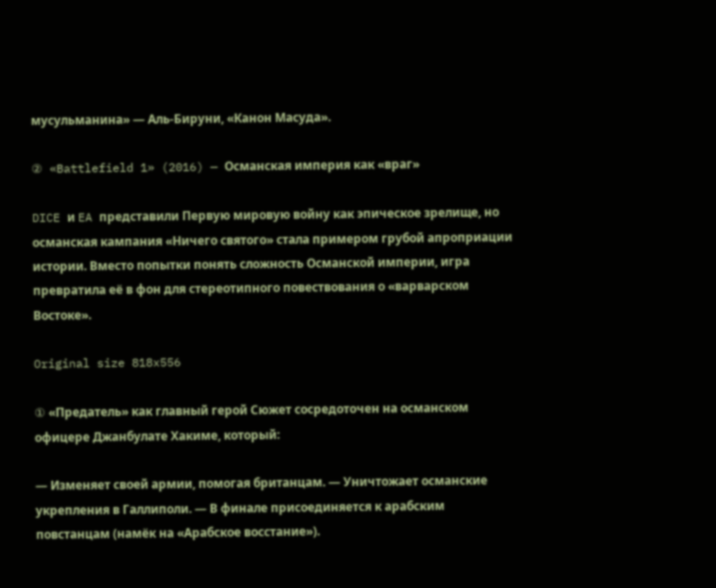мусульманина» — Аль-Бируни, «Канон Масуда».

② «Battlefield 1» (2016) — Османская империя как «враг»

DICE и EA представили Первую мировую войну как эпическое зрелище, но османская кампания «Ничего святого» стала примером грубой апроприации истории. Вместо попытки понять сложность Османской империи, игра превратила её в фон для стереотипного повествования о «варварском Востоке».

Original size 818x556

① «Предатель» как главный герой Сюжет сосредоточен на османском офицере Джанбулате Хакиме, который:

— Изменяет своей армии, помогая британцам. — Уничтожает османские укрепления в Галлиполи. — В финале присоединяется к арабским повстанцам (намёк на «Арабское восстание»).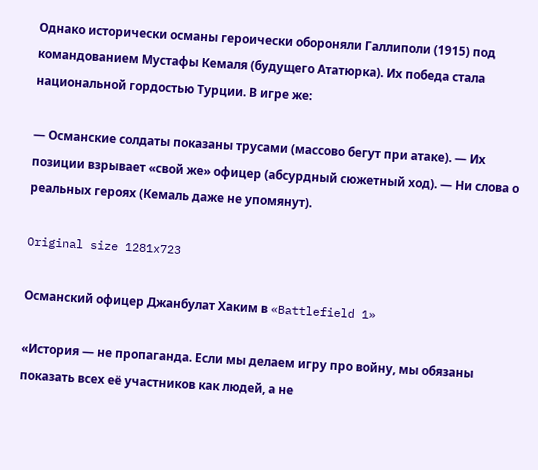Однако исторически османы героически обороняли Галлиполи (1915) под командованием Мустафы Кемаля (будущего Ататюрка). Их победа стала национальной гордостью Турции. В игре же:

— Османские солдаты показаны трусами (массово бегут при атаке). — Их позиции взрывает «свой же» офицер (абсурдный сюжетный ход). — Ни слова о реальных героях (Кемаль даже не упомянут).

Original size 1281x723

Османский офицер Джанбулат Хаким в «Battlefield 1»

«История — не пропаганда. Если мы делаем игру про войну, мы обязаны показать всех её участников как людей, а не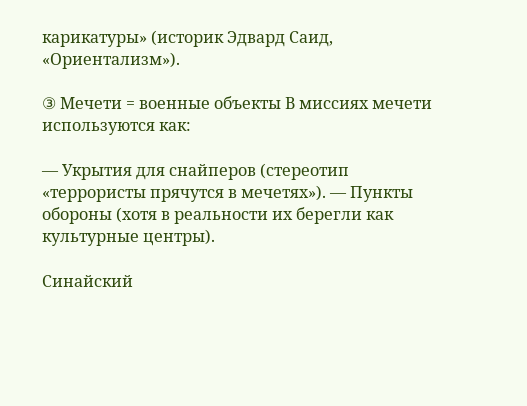карикатуры» (историк Эдвард Саид, «Ориентализм»).

③ Мечети = военные объекты В миссиях мечети используются как:

— Укрытия для снайперов (стереотип «террористы прячутся в мечетях»). — Пункты обороны (хотя в реальности их берегли как культурные центры).

Синайский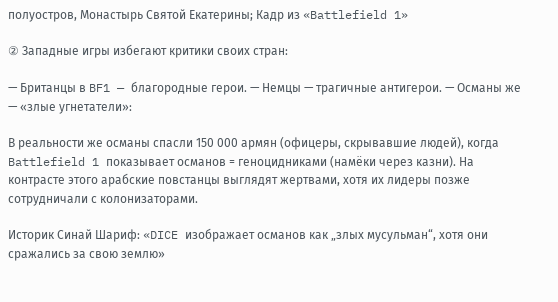полуостров, Монастырь Святой Екатерины; Кадр из «Battlefield 1»

② Западные игры избегают критики своих стран:

— Британцы в BF1 — благородные герои. — Немцы — трагичные антигерои. — Османы же — «злые угнетатели»:

В реальности же османы спасли 150 000 армян (офицеры, скрывавшие людей), когда Battlefield 1 показывает османов = геноцидниками (намёки через казни). На контрасте этого арабские повстанцы выглядят жертвами, хотя их лидеры позже сотрудничали с колонизаторами.

Историк Синай Шариф: «DICE изображает османов как „злых мусульман“, хотя они сражались за свою землю»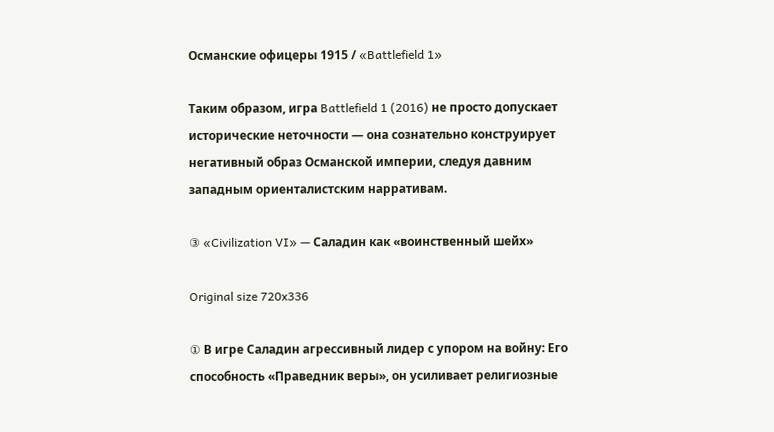Османские офицеры 1915 / «Battlefield 1»

Таким образом, игра Battlefield 1 (2016) не просто допускает исторические неточности — она сознательно конструирует негативный образ Османской империи, следуя давним западным ориенталистским нарративам.

③ «Civilization VI» — Саладин как «воинственный шейх»

Original size 720x336

① В игре Саладин агрессивный лидер с упором на войну: Его способность «Праведник веры», он усиливает религиозные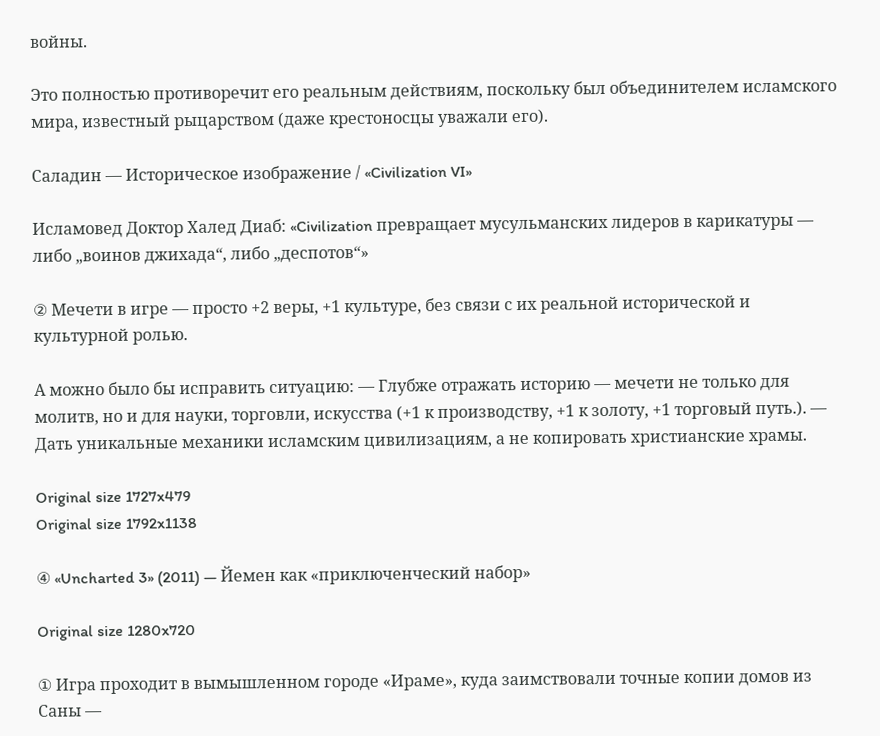войны.

Это полностью противоречит его реальным действиям, поскольку был объединителем исламского мира, известный рыцарством (даже крестоносцы уважали его).

Саладин — Историческое изображение / «Civilization VI»

Исламовед Доктор Халед Диаб: «Civilization превращает мусульманских лидеров в карикатуры — либо „воинов джихада“, либо „деспотов“»

② Мечети в игре — просто +2 веры, +1 культуре, без связи с их реальной исторической и культурной ролью.

А можно было бы исправить ситуацию: — Глубже отражать историю — мечети не только для молитв, но и для науки, торговли, искусства (+1 к производству, +1 к золоту, +1 торговый путь.). — Дать уникальные механики исламским цивилизациям, а не копировать христианские храмы.

Original size 1727x479
Original size 1792x1138

④ «Uncharted 3» (2011) — Йемен как «приключенческий набор»

Original size 1280x720

① Игра проходит в вымышленном городе «Ираме», куда заимствовали точные копии домов из Саны —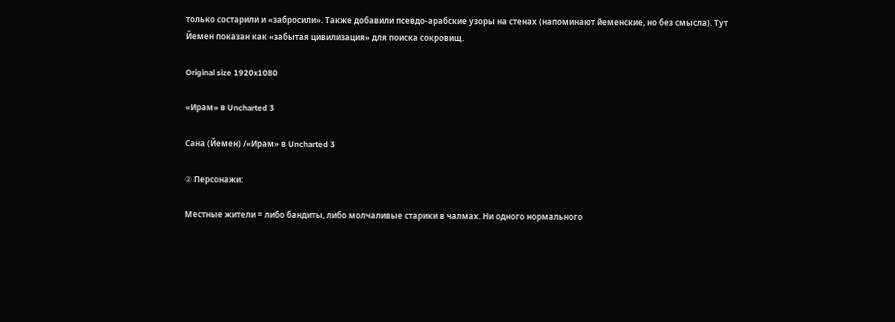только состарили и «забросили». Также добавили псевдо-арабские узоры на стенах (напоминают йеменские, но без смысла). Тут Йемен показан как «забытая цивилизация» для поиска сокровищ.

Original size 1920x1080

«Ирам» в Uncharted 3

Сана (Йемен) /«Ирам» в Uncharted 3

② Персонажи:

Местные жители = либо бандиты, либо молчаливые старики в чалмах. Ни одного нормального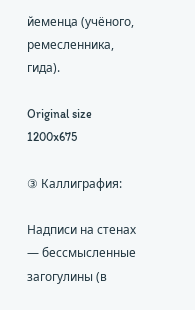йеменца (учёного, ремесленника, гида).

Original size 1200x675

③ Каллиграфия:

Надписи на стенах — бессмысленные загогулины (в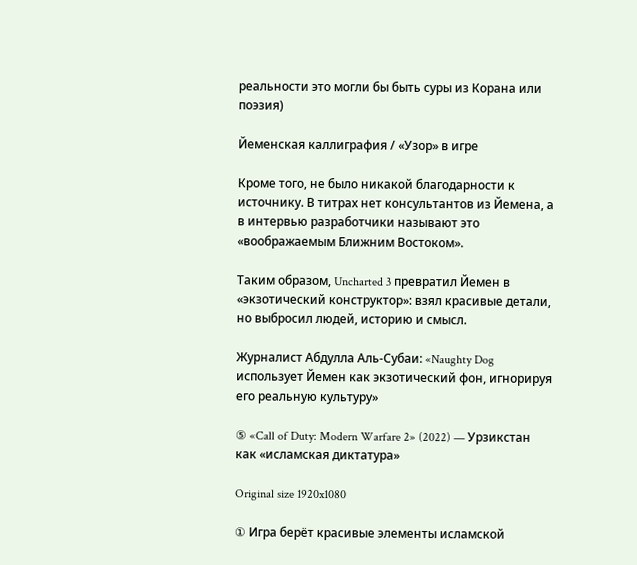реальности это могли бы быть суры из Корана или поэзия)

Йеменская каллиграфия / «Узор» в игре

Кроме того, не было никакой благодарности к источнику. В титрах нет консультантов из Йемена, а в интервью разработчики называют это «воображаемым Ближним Востоком».

Таким образом, Uncharted 3 превратил Йемен в «экзотический конструктор»: взял красивые детали, но выбросил людей, историю и смысл.

Журналист Абдулла Аль-Субаи: «Naughty Dog использует Йемен как экзотический фон, игнорируя его реальную культуру»

⑤ «Call of Duty: Modern Warfare 2» (2022) — Урзикстан как «исламская диктатура»

Original size 1920x1080

① Игра берёт красивые элементы исламской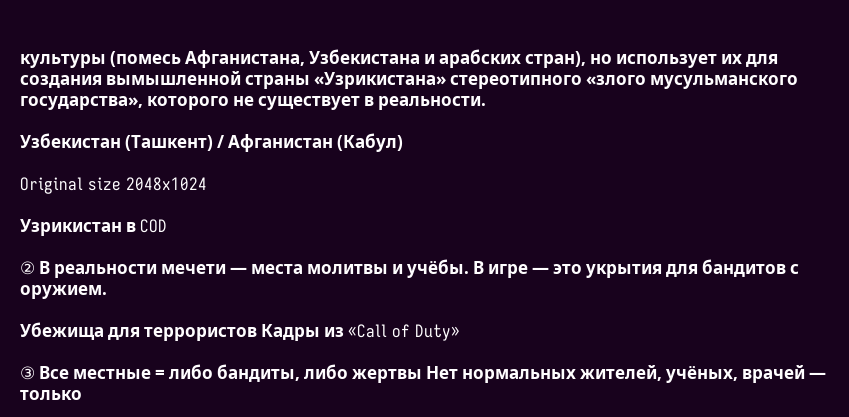культуры (помесь Афганистана, Узбекистана и арабских стран), но использует их для создания вымышленной страны «Узрикистана» стереотипного «злого мусульманского государства», которого не существует в реальности.

Узбекистан (Ташкент) / Афганистан (Кабул)

Original size 2048x1024

Узрикистан в COD

② В реальности мечети — места молитвы и учёбы. В игре — это укрытия для бандитов с оружием.

Убежища для террористов Кадры из «Call of Duty»

③ Все местные = либо бандиты, либо жертвы Нет нормальных жителей, учёных, врачей — только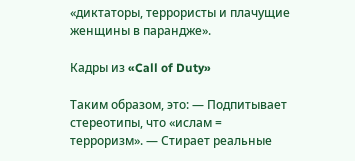«диктаторы, террористы и плачущие женщины в парандже».

Кадры из «Call of Duty»

Таким образом, это: — Подпитывает стереотипы, что «ислам = терроризм». — Стирает реальные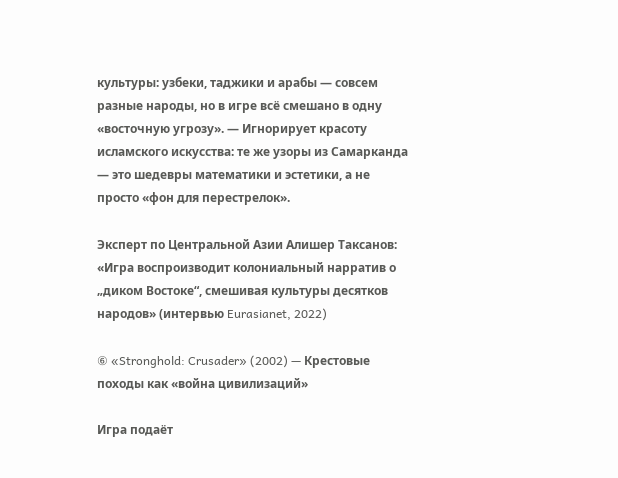культуры: узбеки, таджики и арабы — совсем разные народы, но в игре всё смешано в одну «восточную угрозу». — Игнорирует красоту исламского искусства: те же узоры из Самарканда — это шедевры математики и эстетики, а не просто «фон для перестрелок».

Эксперт по Центральной Азии Алишер Таксанов: «Игра воспроизводит колониальный нарратив о „диком Востоке“, смешивая культуры десятков народов» (интервью Eurasianet, 2022)

⑥ «Stronghold: Crusader» (2002) — Крестовые походы как «война цивилизаций»

Игра подаёт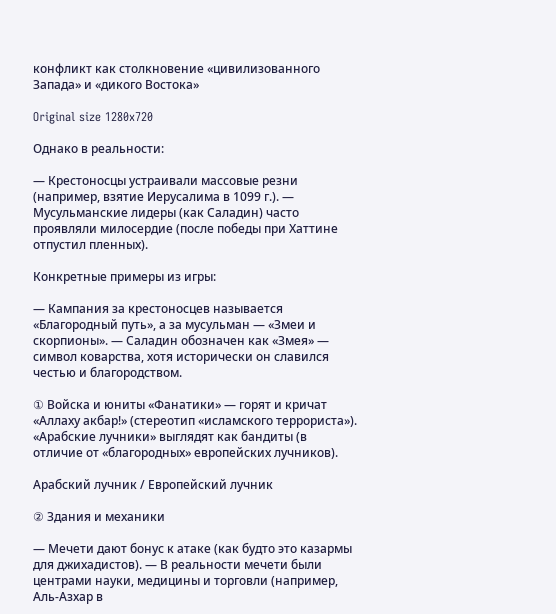конфликт как столкновение «цивилизованного Запада» и «дикого Востока»

Original size 1280x720

Однако в реальности:

— Крестоносцы устраивали массовые резни (например, взятие Иерусалима в 1099 г.). — Мусульманские лидеры (как Саладин) часто проявляли милосердие (после победы при Хаттине отпустил пленных).

Конкретные примеры из игры:

— Кампания за крестоносцев называется «Благородный путь», а за мусульман — «Змеи и скорпионы». — Саладин обозначен как «Змея» — символ коварства, хотя исторически он славился честью и благородством.

① Войска и юниты «Фанатики» — горят и кричат «Аллаху акбар!» (стереотип «исламского террориста»). «Арабские лучники» выглядят как бандиты (в отличие от «благородных» европейских лучников).

Арабский лучник / Европейский лучник

② Здания и механики

— Мечети дают бонус к атаке (как будто это казармы для джихадистов). — В реальности мечети были центрами науки, медицины и торговли (например, Аль-Азхар в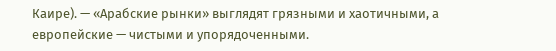Каире). — «Арабские рынки» выглядят грязными и хаотичными, а европейские — чистыми и упорядоченными.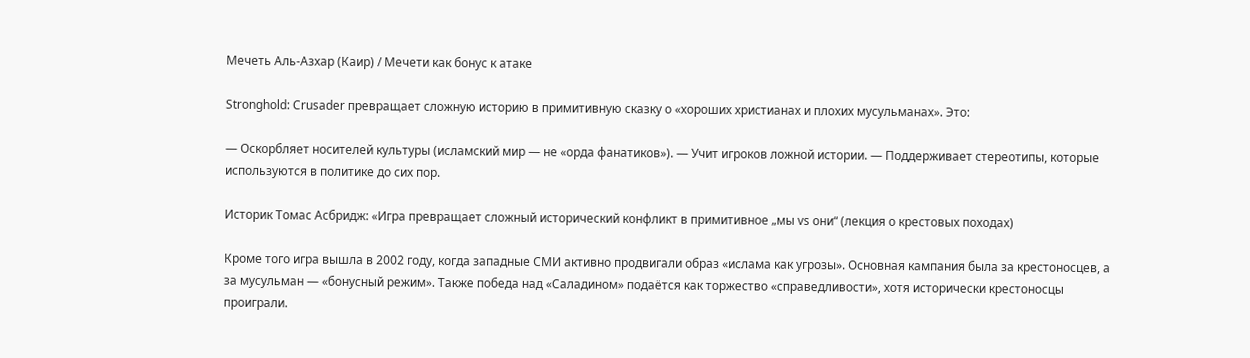Мечеть Аль-Азхар (Каир) / Мечети как бонус к атаке

Stronghold: Crusader превращает сложную историю в примитивную сказку о «хороших христианах и плохих мусульманах». Это:

— Оскорбляет носителей культуры (исламский мир — не «орда фанатиков»). — Учит игроков ложной истории. — Поддерживает стереотипы, которые используются в политике до сих пор.

Историк Томас Асбридж: «Игра превращает сложный исторический конфликт в примитивное „мы vs они“ (лекция о крестовых походах)

Кроме того игра вышла в 2002 году, когда западные СМИ активно продвигали образ «ислама как угрозы». Основная кампания была за крестоносцев, а за мусульман — «бонусный режим». Также победа над «Саладином» подаётся как торжество «справедливости», хотя исторически крестоносцы проиграли.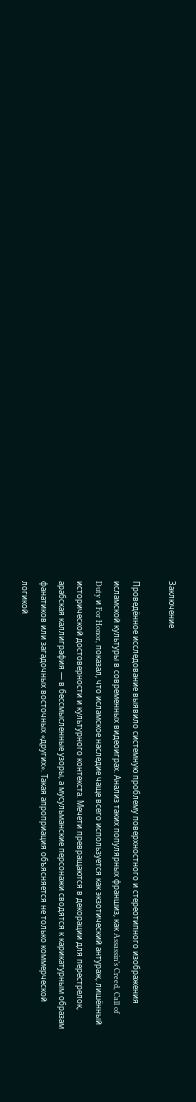Заключение

Проведённое исследование выявило системную проблему поверхностного и стереотипного изображения исламской культуры в современных видеоиграх. Анализ таких популярных франшиз, как Assassin’s Creed, Call of Duty и For Honor, показал, что исламское наследие чаще всего используется как экзотический антураж, лишённый исторической достоверности и культурного контекста. Мечети превращаются в декорации для перестрелок, арабская каллиграфия — в бессмысленные узоры, а мусульманские персонажи сводятся к карикатурным образам фанатиков или загадочных восточных «других». Такая апроприация объясняется не только коммерческой логикой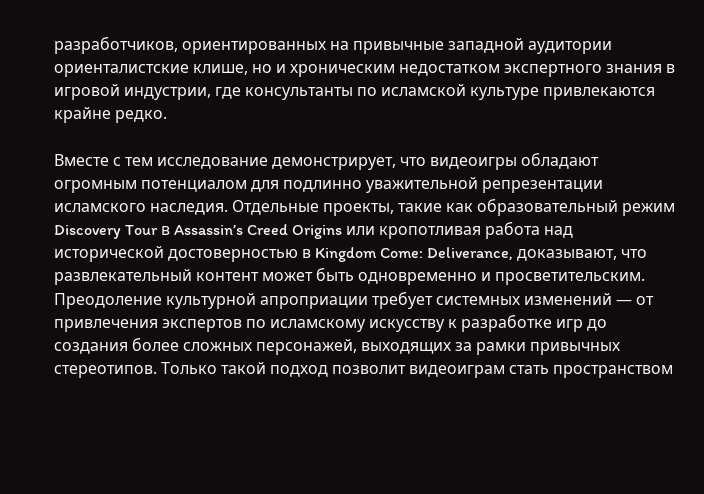разработчиков, ориентированных на привычные западной аудитории ориенталистские клише, но и хроническим недостатком экспертного знания в игровой индустрии, где консультанты по исламской культуре привлекаются крайне редко.

Вместе с тем исследование демонстрирует, что видеоигры обладают огромным потенциалом для подлинно уважительной репрезентации исламского наследия. Отдельные проекты, такие как образовательный режим Discovery Tour в Assassin’s Creed Origins или кропотливая работа над исторической достоверностью в Kingdom Come: Deliverance, доказывают, что развлекательный контент может быть одновременно и просветительским. Преодоление культурной апроприации требует системных изменений — от привлечения экспертов по исламскому искусству к разработке игр до создания более сложных персонажей, выходящих за рамки привычных стереотипов. Только такой подход позволит видеоиграм стать пространством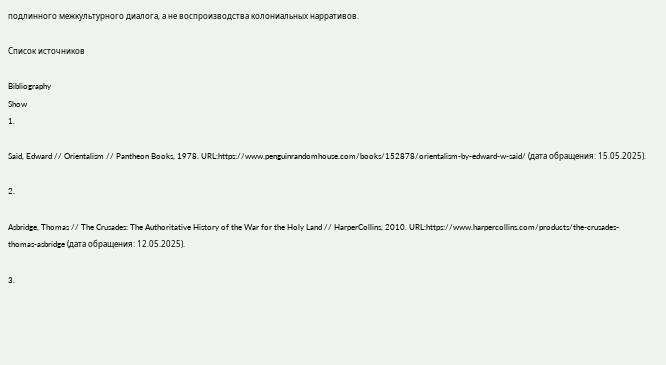подлинного межкультурного диалога, а не воспроизводства колониальных нарративов.

Список источников

Bibliography
Show
1.

Said, Edward // Orientalism // Pantheon Books, 1978. URL:https://www.penguinrandomhouse.com/books/152878/orientalism-by-edward-w-said/ (дата обращения: 15.05.2025).

2.

Asbridge, Thomas // The Crusades: The Authoritative History of the War for the Holy Land // HarperCollins, 2010. URL:https://www.harpercollins.com/products/the-crusades-thomas-asbridge (дата обращения: 12.05.2025).

3.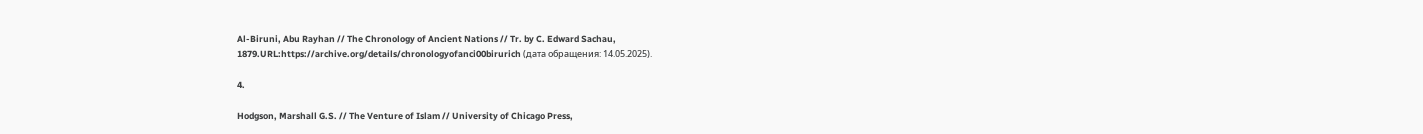Al-Biruni, Abu Rayhan // The Chronology of Ancient Nations // Tr. by C. Edward Sachau, 1879.URL:https://archive.org/details/chronologyofanci00birurich (дата обращения: 14.05.2025).

4.

Hodgson, Marshall G.S. // The Venture of Islam // University of Chicago Press,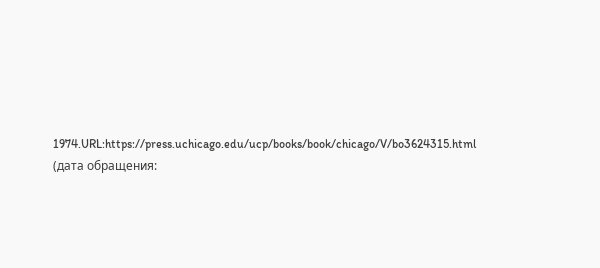1974.URL:https://press.uchicago.edu/ucp/books/book/chicago/V/bo3624315.html (дата обращения: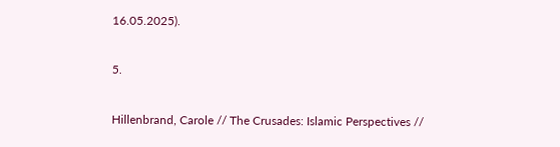16.05.2025).

5.

Hillenbrand, Carole // The Crusades: Islamic Perspectives //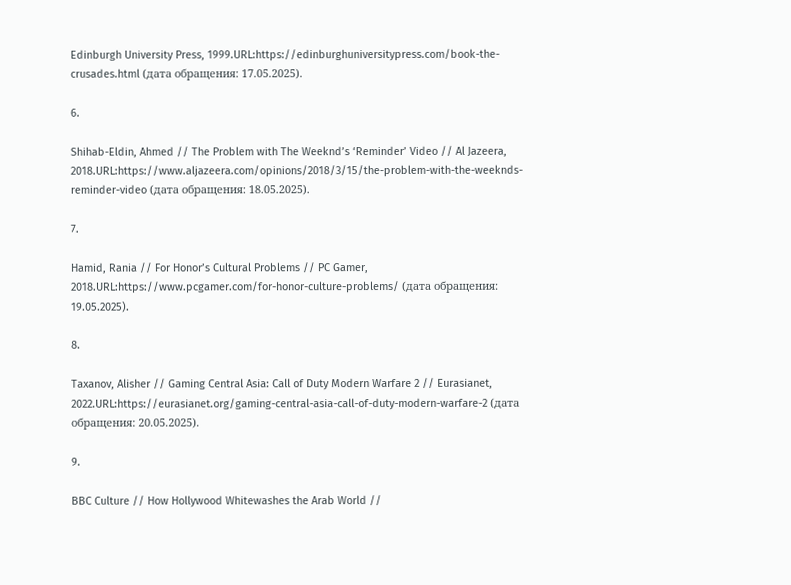Edinburgh University Press, 1999.URL:https://edinburghuniversitypress.com/book-the-crusades.html (дата обращения: 17.05.2025).

6.

Shihab-Eldin, Ahmed // The Problem with The Weeknd’s ‘Reminder’ Video // Al Jazeera, 2018.URL:https://www.aljazeera.com/opinions/2018/3/15/the-problem-with-the-weeknds-reminder-video (дата обращения: 18.05.2025).

7.

Hamid, Rania // For Honor’s Cultural Problems // PC Gamer, 2018.URL:https://www.pcgamer.com/for-honor-culture-problems/ (дата обращения: 19.05.2025).

8.

Taxanov, Alisher // Gaming Central Asia: Call of Duty Modern Warfare 2 // Eurasianet, 2022.URL:https://eurasianet.org/gaming-central-asia-call-of-duty-modern-warfare-2 (дата обращения: 20.05.2025).

9.

BBC Culture // How Hollywood Whitewashes the Arab World //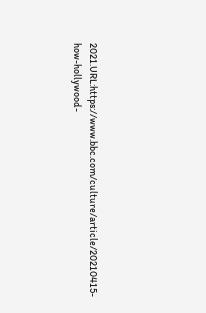2021.URL:https://www.bbc.com/culture/article/20210415-how-hollywood-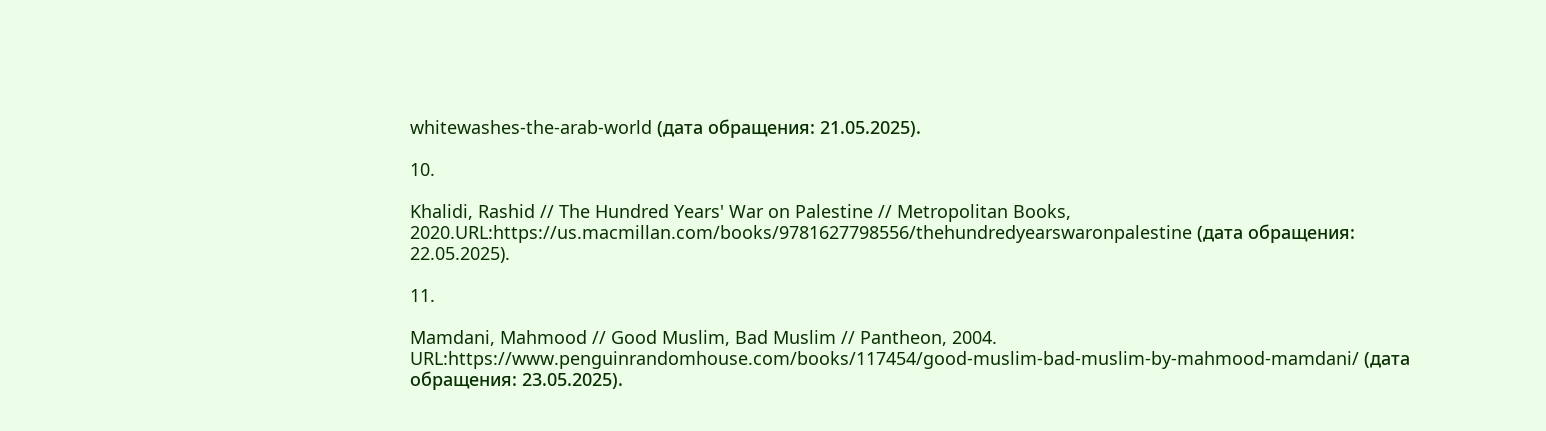whitewashes-the-arab-world (дата обращения: 21.05.2025).

10.

Khalidi, Rashid // The Hundred Years' War on Palestine // Metropolitan Books, 2020.URL:https://us.macmillan.com/books/9781627798556/thehundredyearswaronpalestine (дата обращения: 22.05.2025).

11.

Mamdani, Mahmood // Good Muslim, Bad Muslim // Pantheon, 2004. URL:https://www.penguinrandomhouse.com/books/117454/good-muslim-bad-muslim-by-mahmood-mamdani/ (дата обращения: 23.05.2025).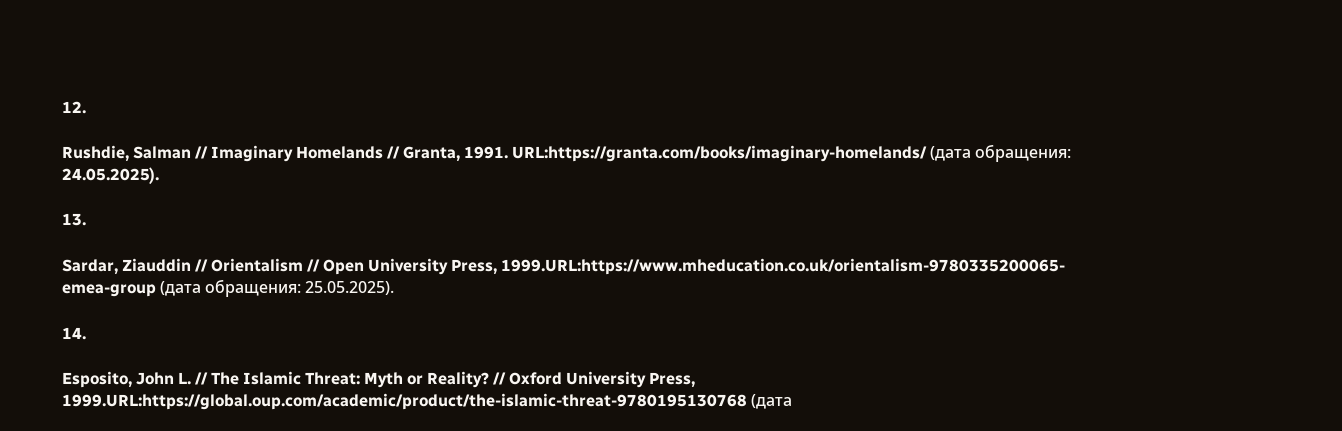12.

Rushdie, Salman // Imaginary Homelands // Granta, 1991. URL:https://granta.com/books/imaginary-homelands/ (дата обращения: 24.05.2025).

13.

Sardar, Ziauddin // Orientalism // Open University Press, 1999.URL:https://www.mheducation.co.uk/orientalism-9780335200065-emea-group (дата обращения: 25.05.2025).

14.

Esposito, John L. // The Islamic Threat: Myth or Reality? // Oxford University Press, 1999.URL:https://global.oup.com/academic/product/the-islamic-threat-9780195130768 (дата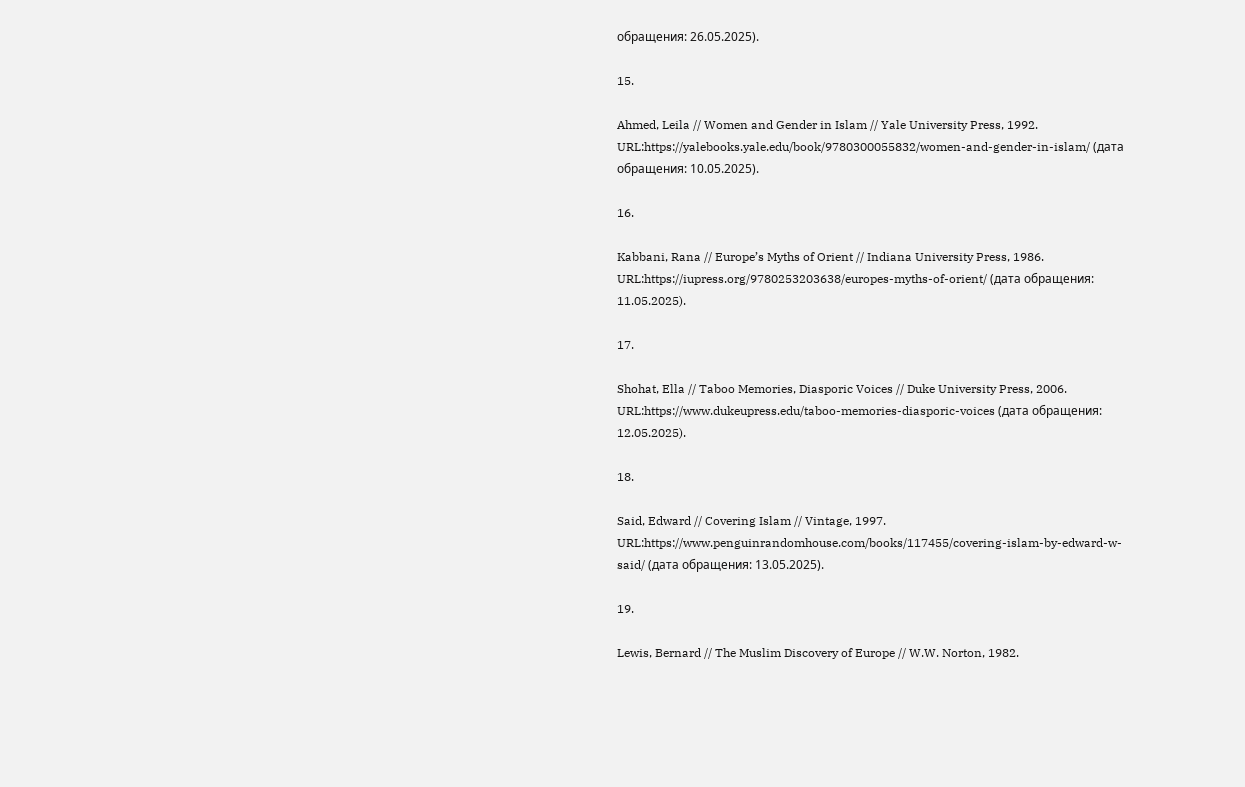обращения: 26.05.2025).

15.

Ahmed, Leila // Women and Gender in Islam // Yale University Press, 1992. URL:https://yalebooks.yale.edu/book/9780300055832/women-and-gender-in-islam/ (дата обращения: 10.05.2025).

16.

Kabbani, Rana // Europe’s Myths of Orient // Indiana University Press, 1986. URL:https://iupress.org/9780253203638/europes-myths-of-orient/ (дата обращения: 11.05.2025).

17.

Shohat, Ella // Taboo Memories, Diasporic Voices // Duke University Press, 2006. URL:https://www.dukeupress.edu/taboo-memories-diasporic-voices (дата обращения: 12.05.2025).

18.

Said, Edward // Covering Islam // Vintage, 1997. URL:https://www.penguinrandomhouse.com/books/117455/covering-islam-by-edward-w-said/ (дата обращения: 13.05.2025).

19.

Lewis, Bernard // The Muslim Discovery of Europe // W.W. Norton, 1982.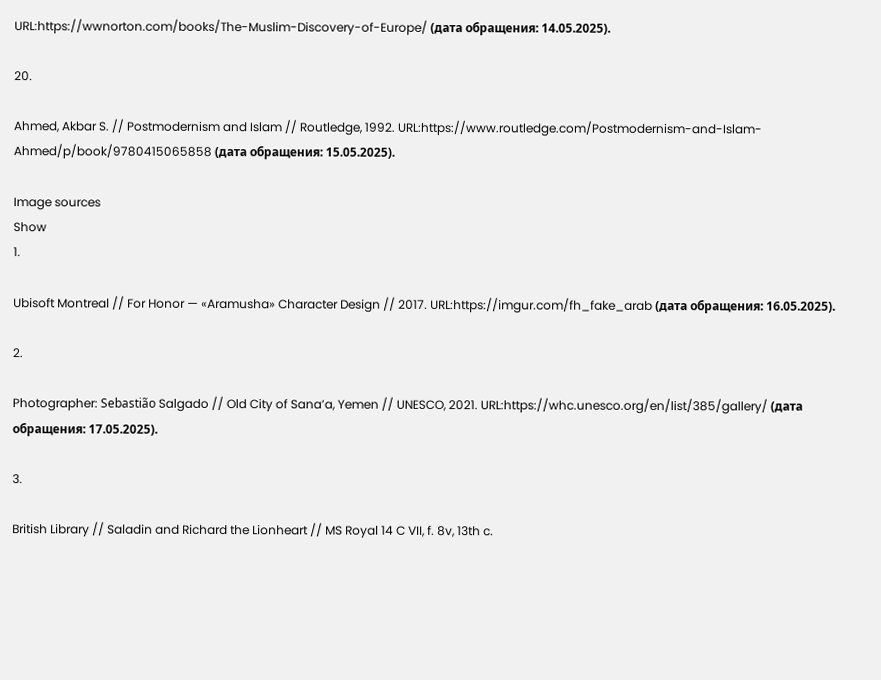URL:https://wwnorton.com/books/The-Muslim-Discovery-of-Europe/ (дата обращения: 14.05.2025).

20.

Ahmed, Akbar S. // Postmodernism and Islam // Routledge, 1992. URL:https://www.routledge.com/Postmodernism-and-Islam-Ahmed/p/book/9780415065858 (дата обращения: 15.05.2025).

Image sources
Show
1.

Ubisoft Montreal // For Honor — «Aramusha» Character Design // 2017. URL:https://imgur.com/fh_fake_arab (дата обращения: 16.05.2025).

2.

Photographer: Sebastião Salgado // Old City of Sana’a, Yemen // UNESCO, 2021. URL:https://whc.unesco.org/en/list/385/gallery/ (дата обращения: 17.05.2025).

3.

British Library // Saladin and Richard the Lionheart // MS Royal 14 C VII, f. 8v, 13th c.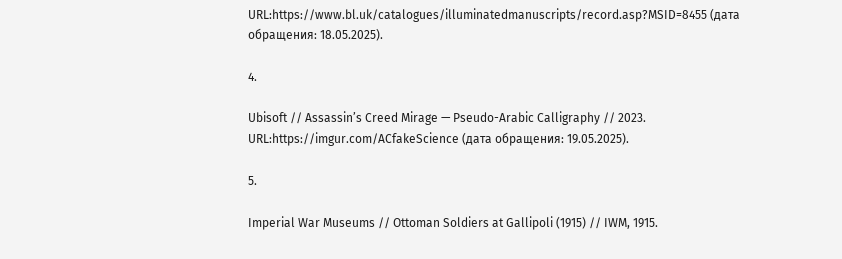URL:https://www.bl.uk/catalogues/illuminatedmanuscripts/record.asp?MSID=8455 (дата обращения: 18.05.2025).

4.

Ubisoft // Assassin’s Creed Mirage — Pseudo-Arabic Calligraphy // 2023. URL:https://imgur.com/ACfakeScience (дата обращения: 19.05.2025).

5.

Imperial War Museums // Ottoman Soldiers at Gallipoli (1915) // IWM, 1915.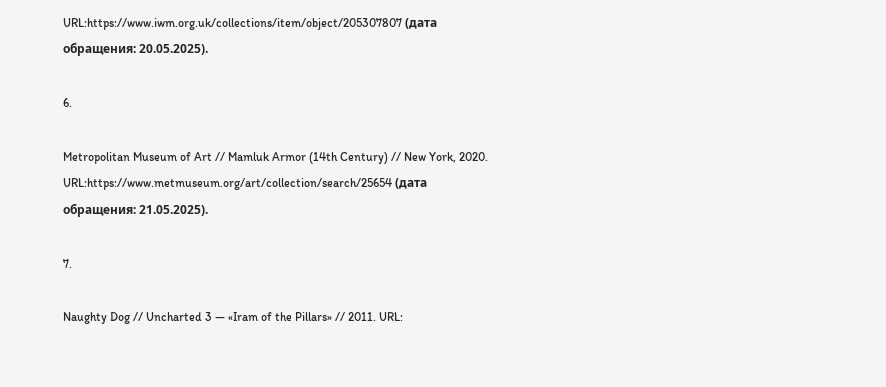URL:https://www.iwm.org.uk/collections/item/object/205307807 (дата обращения: 20.05.2025).

6.

Metropolitan Museum of Art // Mamluk Armor (14th Century) // New York, 2020. URL:https://www.metmuseum.org/art/collection/search/25654 (дата обращения: 21.05.2025).

7.

Naughty Dog // Uncharted 3 — «Iram of the Pillars» // 2011. URL: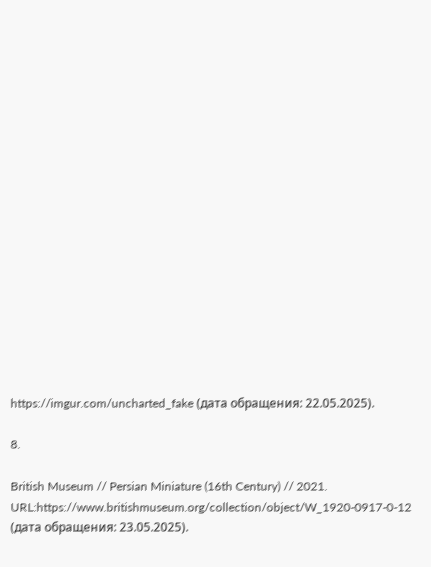https://imgur.com/uncharted_fake (дата обращения: 22.05.2025).

8.

British Museum // Persian Miniature (16th Century) // 2021. URL:https://www.britishmuseum.org/collection/object/W_1920-0917-0-12 (дата обращения: 23.05.2025).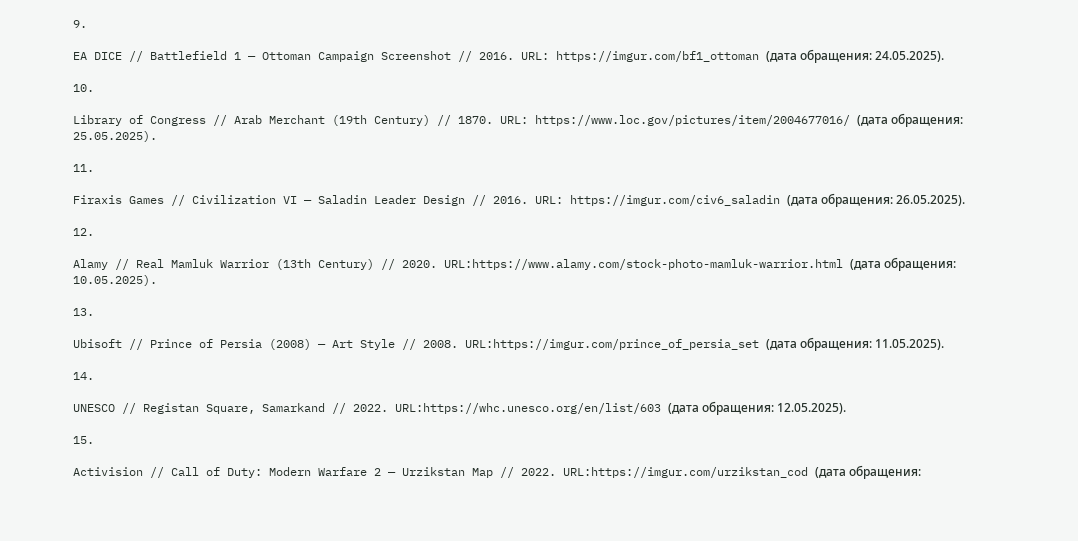9.

EA DICE // Battlefield 1 — Ottoman Campaign Screenshot // 2016. URL: https://imgur.com/bf1_ottoman (дата обращения: 24.05.2025).

10.

Library of Congress // Arab Merchant (19th Century) // 1870. URL: https://www.loc.gov/pictures/item/2004677016/ (дата обращения: 25.05.2025).

11.

Firaxis Games // Civilization VI — Saladin Leader Design // 2016. URL: https://imgur.com/civ6_saladin (дата обращения: 26.05.2025).

12.

Alamy // Real Mamluk Warrior (13th Century) // 2020. URL:https://www.alamy.com/stock-photo-mamluk-warrior.html (дата обращения: 10.05.2025).

13.

Ubisoft // Prince of Persia (2008) — Art Style // 2008. URL:https://imgur.com/prince_of_persia_set (дата обращения: 11.05.2025).

14.

UNESCO // Registan Square, Samarkand // 2022. URL:https://whc.unesco.org/en/list/603 (дата обращения: 12.05.2025).

15.

Activision // Call of Duty: Modern Warfare 2 — Urzikstan Map // 2022. URL:https://imgur.com/urzikstan_cod (дата обращения: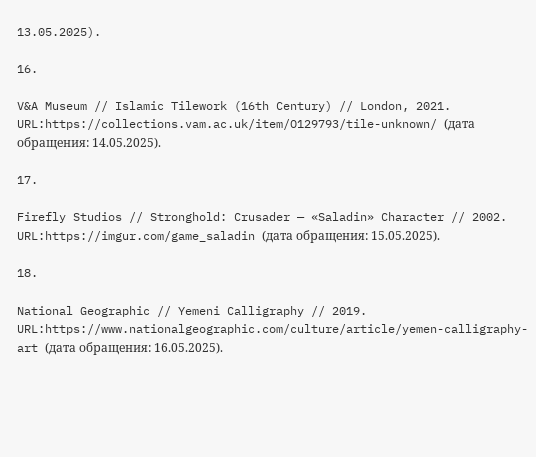13.05.2025).

16.

V&A Museum // Islamic Tilework (16th Century) // London, 2021. URL:https://collections.vam.ac.uk/item/O129793/tile-unknown/ (дата обращения: 14.05.2025).

17.

Firefly Studios // Stronghold: Crusader — «Saladin» Character // 2002. URL:https://imgur.com/game_saladin (дата обращения: 15.05.2025).

18.

National Geographic // Yemeni Calligraphy // 2019. URL:https://www.nationalgeographic.com/culture/article/yemen-calligraphy-art (дата обращения: 16.05.2025).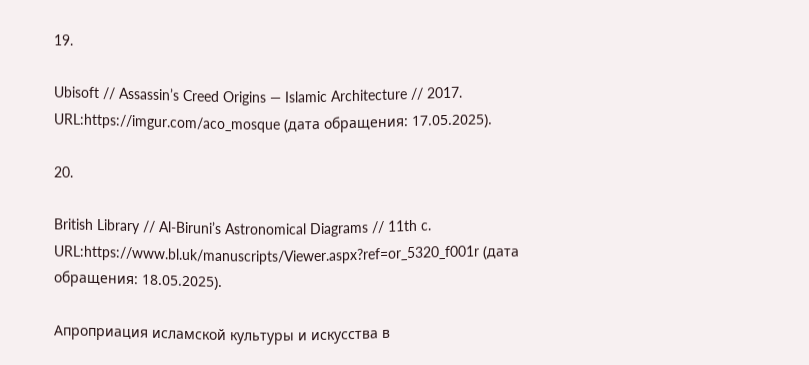19.

Ubisoft // Assassin’s Creed Origins — Islamic Architecture // 2017. URL:https://imgur.com/aco_mosque (дата обращения: 17.05.2025).

20.

British Library // Al-Biruni’s Astronomical Diagrams // 11th c. URL:https://www.bl.uk/manuscripts/Viewer.aspx?ref=or_5320_f001r (дата обращения: 18.05.2025).

Апроприация исламской культуры и искусства в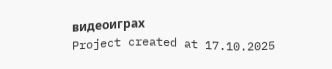видеоиграх
Project created at 17.10.2025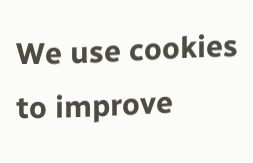We use cookies to improve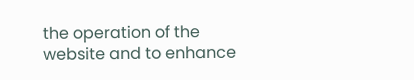the operation of the website and to enhance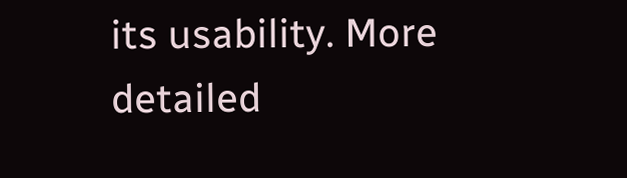its usability. More detailed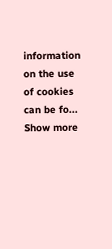information on the use of cookies can be fo...
Show more